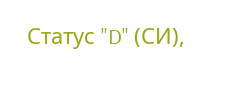Статус "D" (СИ),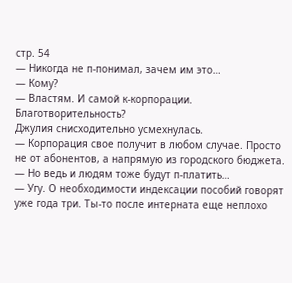стр. 54
— Никогда не п-понимал, зачем им это…
— Кому?
— Властям. И самой к-корпорации. Благотворительность?
Джулия снисходительно усмехнулась.
— Корпорация свое получит в любом случае. Просто не от абонентов, а напрямую из городского бюджета.
— Но ведь и людям тоже будут п-платить…
— Угу. О необходимости индексации пособий говорят уже года три. Ты-то после интерната еще неплохо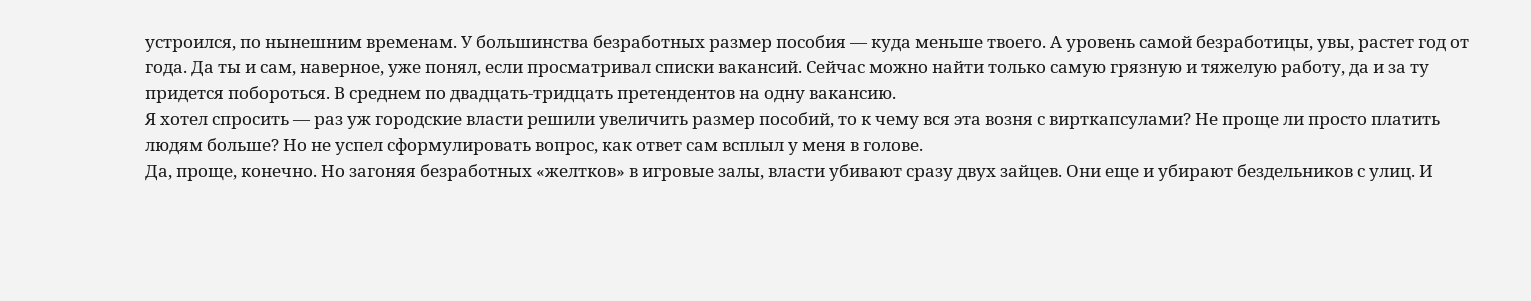устроился, по нынешним временам. У большинства безработных размер пособия — куда меньше твоего. А уровень самой безработицы, увы, растет год от года. Да ты и сам, наверное, уже понял, если просматривал списки вакансий. Сейчас можно найти только самую грязную и тяжелую работу, да и за ту придется побороться. В среднем по двадцать-тридцать претендентов на одну вакансию.
Я хотел спросить — раз уж городские власти решили увеличить размер пособий, то к чему вся эта возня с вирткапсулами? Не проще ли просто платить людям больше? Но не успел сформулировать вопрос, как ответ сам всплыл у меня в голове.
Да, проще, конечно. Но загоняя безработных «желтков» в игровые залы, власти убивают сразу двух зайцев. Они еще и убирают бездельников с улиц. И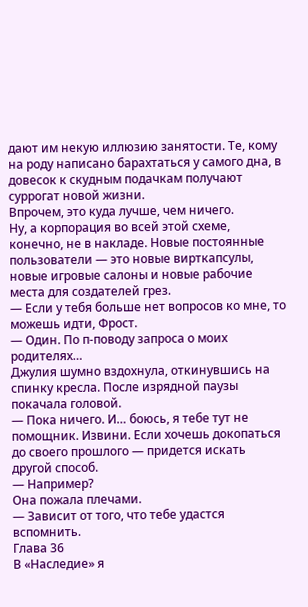дают им некую иллюзию занятости. Те, кому на роду написано барахтаться у самого дна, в довесок к скудным подачкам получают суррогат новой жизни.
Впрочем, это куда лучше, чем ничего.
Ну, а корпорация во всей этой схеме, конечно, не в накладе. Новые постоянные пользователи — это новые вирткапсулы, новые игровые салоны и новые рабочие места для создателей грез.
— Если у тебя больше нет вопросов ко мне, то можешь идти, Фрост.
— Один. По п-поводу запроса о моих родителях…
Джулия шумно вздохнула, откинувшись на спинку кресла. После изрядной паузы покачала головой.
— Пока ничего. И… боюсь, я тебе тут не помощник. Извини. Если хочешь докопаться до своего прошлого — придется искать другой способ.
— Например?
Она пожала плечами.
— Зависит от того, что тебе удастся вспомнить.
Глава 36
В «Наследие» я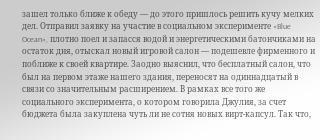зашел только ближе к обеду — до этого пришлось решить кучу мелких дел. Отправил заявку на участие в социальном эксперименте «Blue Ocean», плотно поел и запасся водой и энергетическими батончиками на остаток дня, отыскал новый игровой салон — подешевле фирменного и поближе к своей квартире. Заодно выяснил, что бесплатный салон, что был на первом этаже нашего здания, переносят на одиннадцатый в связи со значительным расширением. В рамках все того же социального эксперимента, о котором говорила Джулия, за счет бюджета была закуплена чуть ли не сотня новых вирт-капсул. Так что,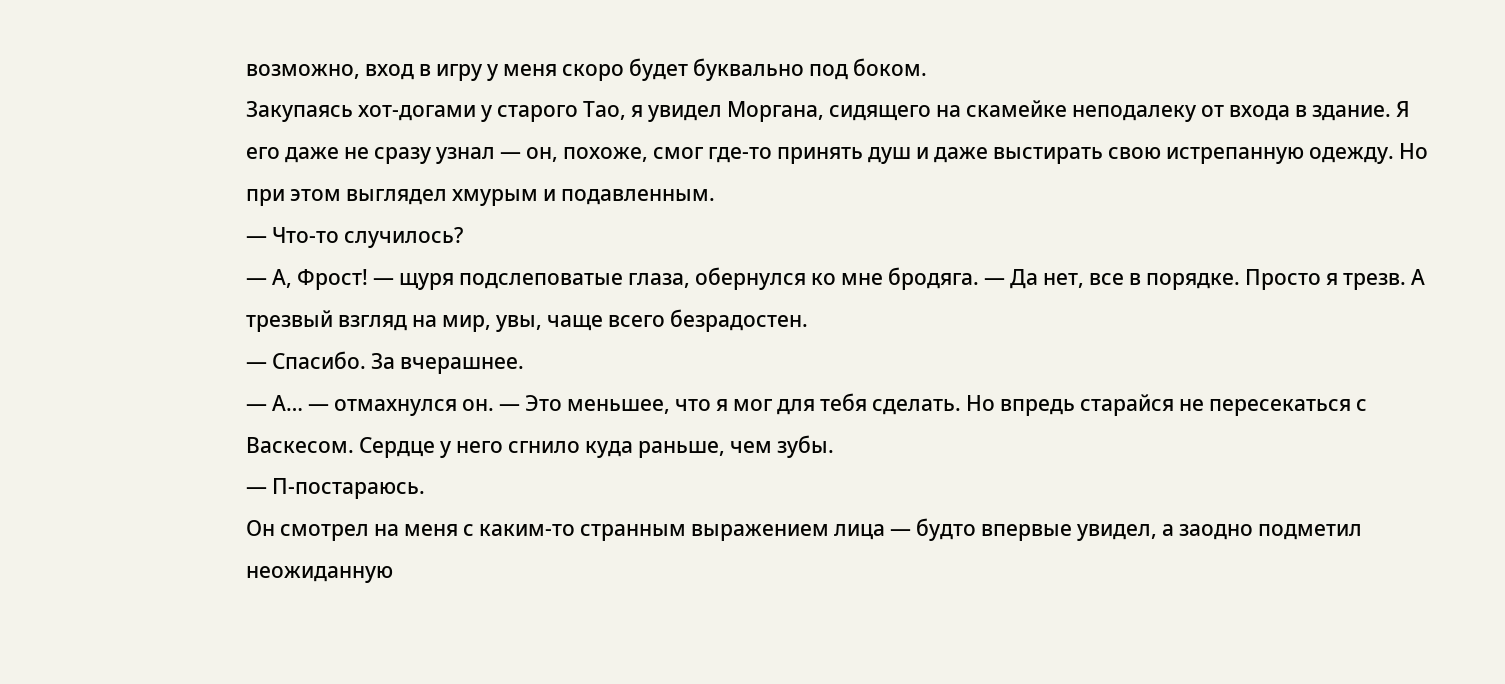возможно, вход в игру у меня скоро будет буквально под боком.
Закупаясь хот-догами у старого Тао, я увидел Моргана, сидящего на скамейке неподалеку от входа в здание. Я его даже не сразу узнал — он, похоже, смог где-то принять душ и даже выстирать свою истрепанную одежду. Но при этом выглядел хмурым и подавленным.
— Что-то случилось?
— А, Фрост! — щуря подслеповатые глаза, обернулся ко мне бродяга. — Да нет, все в порядке. Просто я трезв. А трезвый взгляд на мир, увы, чаще всего безрадостен.
— Спасибо. За вчерашнее.
— А… — отмахнулся он. — Это меньшее, что я мог для тебя сделать. Но впредь старайся не пересекаться с Васкесом. Сердце у него сгнило куда раньше, чем зубы.
— П-постараюсь.
Он смотрел на меня с каким-то странным выражением лица — будто впервые увидел, а заодно подметил неожиданную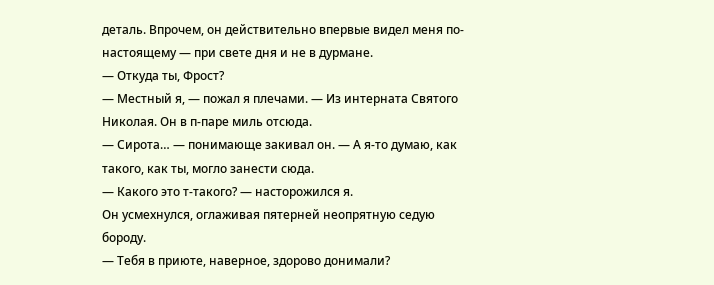деталь. Впрочем, он действительно впервые видел меня по-настоящему — при свете дня и не в дурмане.
— Откуда ты, Фрост?
— Местный я, — пожал я плечами. — Из интерната Святого Николая. Он в п-паре миль отсюда.
— Сирота… — понимающе закивал он. — А я-то думаю, как такого, как ты, могло занести сюда.
— Какого это т-такого? — насторожился я.
Он усмехнулся, оглаживая пятерней неопрятную седую бороду.
— Тебя в приюте, наверное, здорово донимали?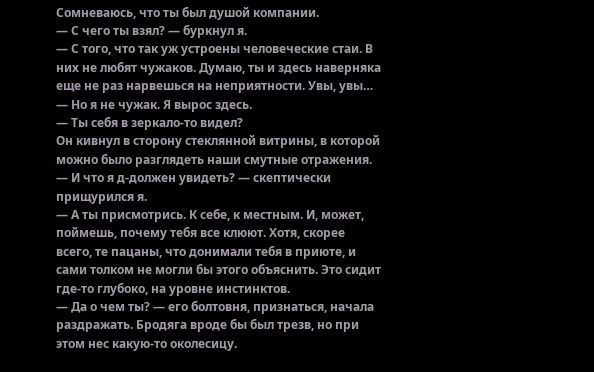Сомневаюсь, что ты был душой компании.
— С чего ты взял? — буркнул я.
— С того, что так уж устроены человеческие стаи. В них не любят чужаков. Думаю, ты и здесь наверняка еще не раз нарвешься на неприятности. Увы, увы…
— Но я не чужак. Я вырос здесь.
— Ты себя в зеркало-то видел?
Он кивнул в сторону стеклянной витрины, в которой можно было разглядеть наши смутные отражения.
— И что я д-должен увидеть? — скептически прищурился я.
— А ты присмотрись. К себе, к местным. И, может, поймешь, почему тебя все клюют. Хотя, скорее всего, те пацаны, что донимали тебя в приюте, и сами толком не могли бы этого объяснить. Это сидит где-то глубоко, на уровне инстинктов.
— Да о чем ты? — его болтовня, признаться, начала раздражать. Бродяга вроде бы был трезв, но при этом нес какую-то околесицу.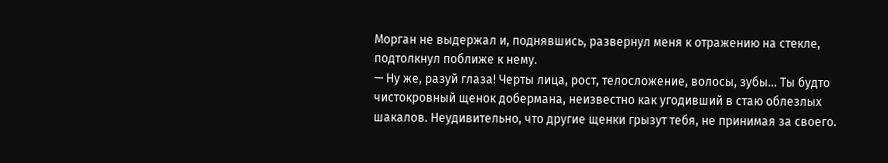Морган не выдержал и, поднявшись, развернул меня к отражению на стекле, подтолкнул поближе к нему.
— Ну же, разуй глаза! Черты лица, рост, телосложение, волосы, зубы… Ты будто чистокровный щенок добермана, неизвестно как угодивший в стаю облезлых шакалов. Неудивительно, что другие щенки грызут тебя, не принимая за своего.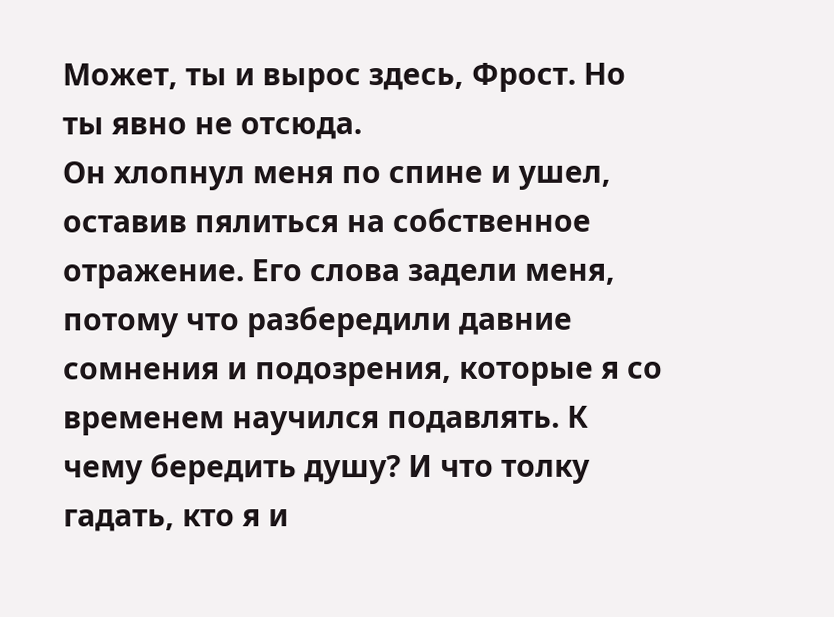Может, ты и вырос здесь, Фрост. Но ты явно не отсюда.
Он хлопнул меня по спине и ушел, оставив пялиться на собственное отражение. Его слова задели меня, потому что разбередили давние сомнения и подозрения, которые я со временем научился подавлять. К чему бередить душу? И что толку гадать, кто я и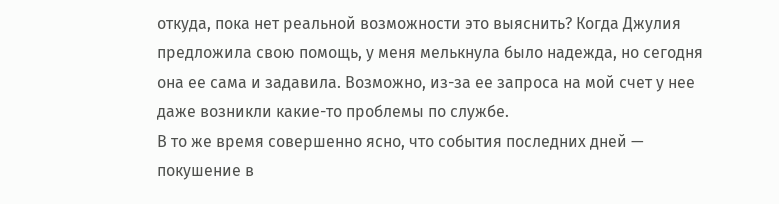откуда, пока нет реальной возможности это выяснить? Когда Джулия предложила свою помощь, у меня мелькнула было надежда, но сегодня она ее сама и задавила. Возможно, из-за ее запроса на мой счет у нее даже возникли какие-то проблемы по службе.
В то же время совершенно ясно, что события последних дней — покушение в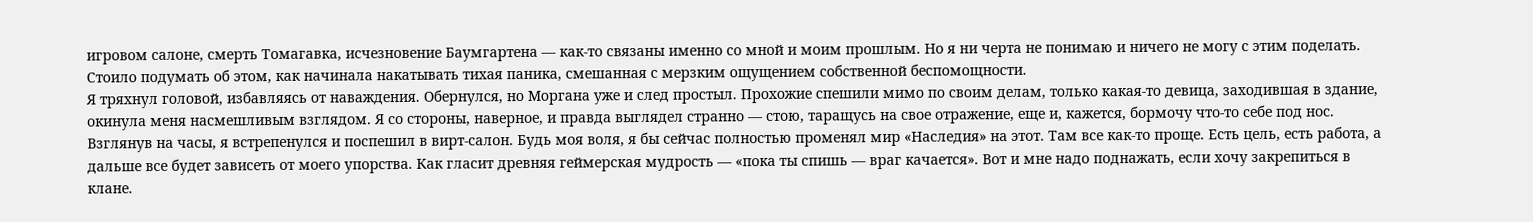игровом салоне, смерть Томагавка, исчезновение Баумгартена — как-то связаны именно со мной и моим прошлым. Но я ни черта не понимаю и ничего не могу с этим поделать. Стоило подумать об этом, как начинала накатывать тихая паника, смешанная с мерзким ощущением собственной беспомощности.
Я тряхнул головой, избавляясь от наваждения. Обернулся, но Моргана уже и след простыл. Прохожие спешили мимо по своим делам, только какая-то девица, заходившая в здание, окинула меня насмешливым взглядом. Я со стороны, наверное, и правда выглядел странно — стою, таращусь на свое отражение, еще и, кажется, бормочу что-то себе под нос.
Взглянув на часы, я встрепенулся и поспешил в вирт-салон. Будь моя воля, я бы сейчас полностью променял мир «Наследия» на этот. Там все как-то проще. Есть цель, есть работа, а дальше все будет зависеть от моего упорства. Как гласит древняя геймерская мудрость — «пока ты спишь — враг качается». Вот и мне надо поднажать, если хочу закрепиться в клане.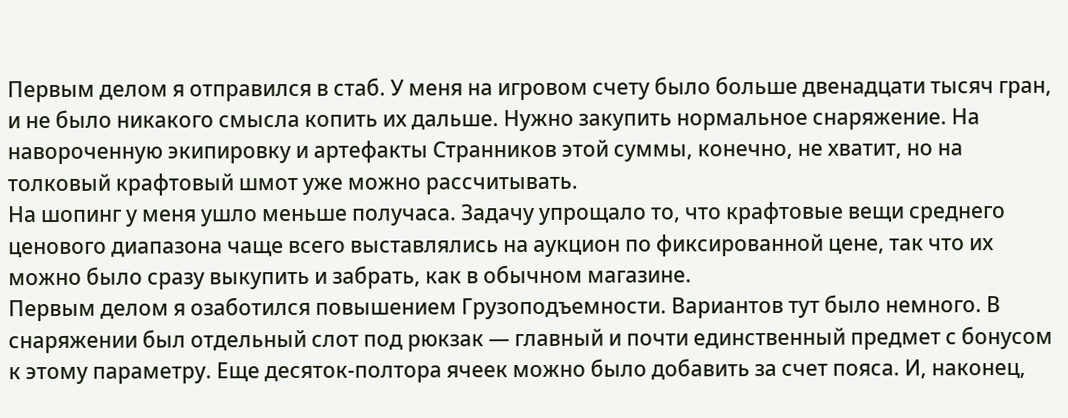Первым делом я отправился в стаб. У меня на игровом счету было больше двенадцати тысяч гран, и не было никакого смысла копить их дальше. Нужно закупить нормальное снаряжение. На навороченную экипировку и артефакты Странников этой суммы, конечно, не хватит, но на толковый крафтовый шмот уже можно рассчитывать.
На шопинг у меня ушло меньше получаса. Задачу упрощало то, что крафтовые вещи среднего ценового диапазона чаще всего выставлялись на аукцион по фиксированной цене, так что их можно было сразу выкупить и забрать, как в обычном магазине.
Первым делом я озаботился повышением Грузоподъемности. Вариантов тут было немного. В снаряжении был отдельный слот под рюкзак — главный и почти единственный предмет с бонусом к этому параметру. Еще десяток-полтора ячеек можно было добавить за счет пояса. И, наконец,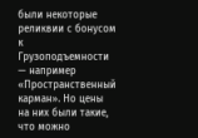были некоторые реликвии с бонусом к Грузоподъемности — например «Пространственный карман». Но цены на них были такие, что можно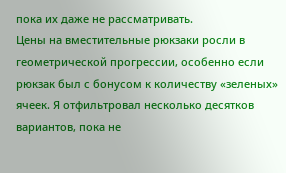пока их даже не рассматривать.
Цены на вместительные рюкзаки росли в геометрической прогрессии, особенно если рюкзак был с бонусом к количеству «зеленых» ячеек. Я отфильтровал несколько десятков вариантов, пока не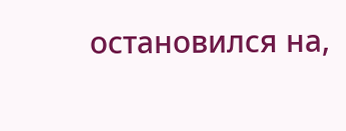остановился на,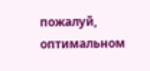пожалуй, оптимальном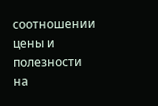соотношении цены и полезности на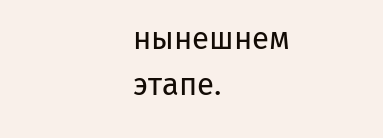нынешнем этапе.